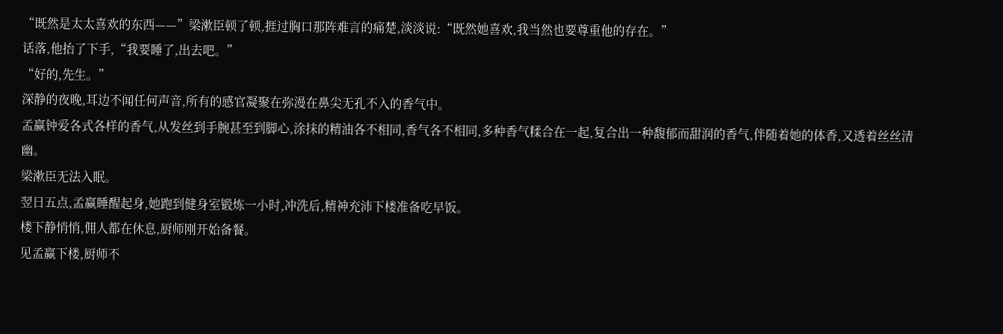“既然是太太喜欢的东西——”梁漱臣顿了顿,捱过胸口那阵难言的痛楚,淡淡说:“既然她喜欢,我当然也要尊重他的存在。”
话落,他抬了下手,“我要睡了,出去吧。”
“好的,先生。”
深静的夜晚,耳边不闻任何声音,所有的感官凝聚在弥漫在鼻尖无孔不入的香气中。
孟赢钟爱各式各样的香气,从发丝到手腕甚至到脚心,涂抹的精油各不相同,香气各不相同,多种香气糅合在一起,复合出一种馥郁而甜润的香气,伴随着她的体香,又透着丝丝清幽。
梁漱臣无法入眠。
翌日五点,孟赢睡醒起身,她跑到健身室锻炼一小时,冲洗后,精神充沛下楼准备吃早饭。
楼下静悄悄,佣人都在休息,厨师刚开始备餐。
见孟赢下楼,厨师不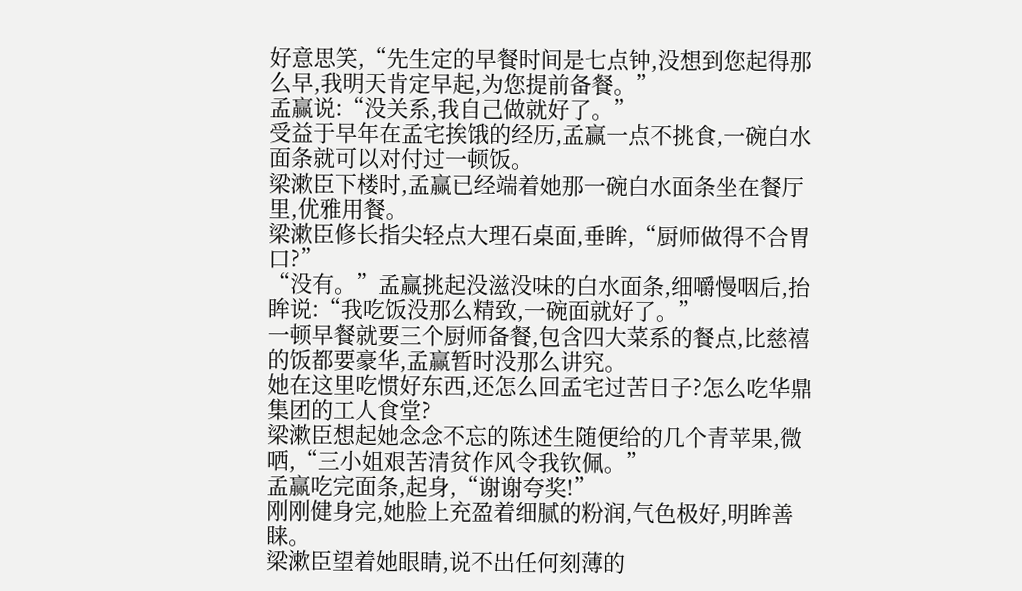好意思笑,“先生定的早餐时间是七点钟,没想到您起得那么早,我明天肯定早起,为您提前备餐。”
孟赢说:“没关系,我自己做就好了。”
受益于早年在孟宅挨饿的经历,孟赢一点不挑食,一碗白水面条就可以对付过一顿饭。
梁漱臣下楼时,孟赢已经端着她那一碗白水面条坐在餐厅里,优雅用餐。
梁漱臣修长指尖轻点大理石桌面,垂眸,“厨师做得不合胃口?”
“没有。”孟赢挑起没滋没味的白水面条,细嚼慢咽后,抬眸说:“我吃饭没那么精致,一碗面就好了。”
一顿早餐就要三个厨师备餐,包含四大菜系的餐点,比慈禧的饭都要豪华,孟赢暂时没那么讲究。
她在这里吃惯好东西,还怎么回孟宅过苦日子?怎么吃华鼎集团的工人食堂?
梁漱臣想起她念念不忘的陈述生随便给的几个青苹果,微哂,“三小姐艰苦清贫作风令我钦佩。”
孟赢吃完面条,起身,“谢谢夸奖!”
刚刚健身完,她脸上充盈着细腻的粉润,气色极好,明眸善睐。
梁漱臣望着她眼睛,说不出任何刻薄的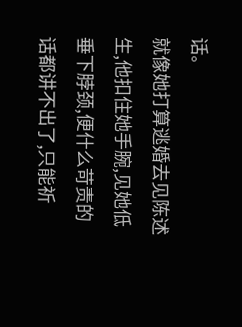话。
就像她打算逃婚去见陈述生,他扣住她手腕,见她低垂下脖颈,便什么苛责的话都讲不出了,只能祈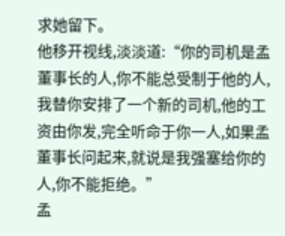求她留下。
他移开视线,淡淡道:“你的司机是孟董事长的人,你不能总受制于他的人,我替你安排了一个新的司机,他的工资由你发,完全听命于你一人,如果孟董事长问起来,就说是我强塞给你的人,你不能拒绝。”
孟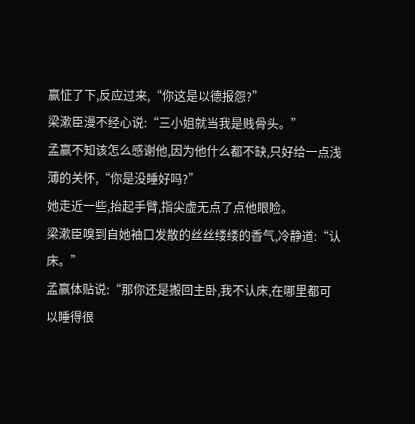赢怔了下,反应过来,“你这是以德报怨?”
梁漱臣漫不经心说:“三小姐就当我是贱骨头。”
孟赢不知该怎么感谢他,因为他什么都不缺,只好给一点浅薄的关怀,“你是没睡好吗?”
她走近一些,抬起手臂,指尖虚无点了点他眼睑。
梁漱臣嗅到自她袖口发散的丝丝缕缕的香气,冷静道:“认床。”
孟赢体贴说:“那你还是搬回主卧,我不认床,在哪里都可以睡得很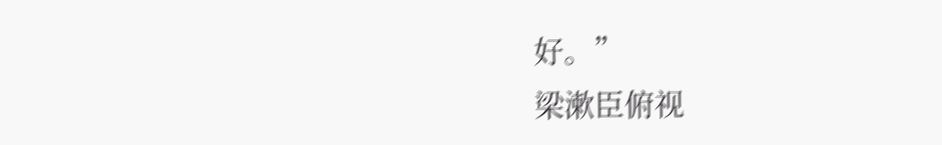好。”
梁漱臣俯视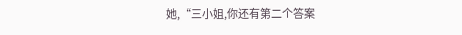她,“三小姐,你还有第二个答案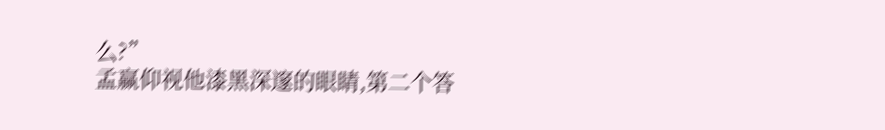么?”
孟赢仰视他漆黑深邃的眼睛,第二个答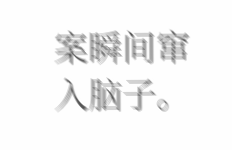案瞬间窜入脑子。